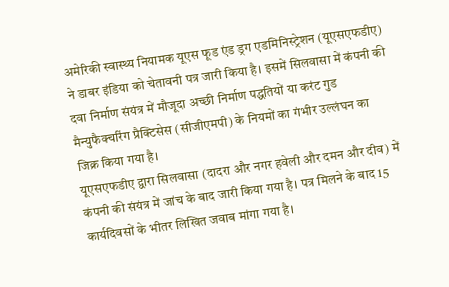अमेरिकी स्वास्थ्य नियामक यूएस फूड एंड ड्रग एडमिनिस्ट्रेशन (यूएसएफडीए) ने डाबर इंडिया को चेतावनी पत्र जारी किया है। इसमें सिलवासा में कंपनी की दवा निर्माण संयंत्र में मौजूदा अच्छी निर्माण पद्धतियों या करंट गुड मैन्युफैक्चरिंग प्रैक्टिसेस (सीजीएमपी) के नियमों का गंभीर उल्लंघन का जिक्र किया गया है।
यूएसएफडीए द्वारा सिलवासा (दादरा और नगर हवेली और दमन और दीव) में कंपनी की संयंत्र में जांच के बाद जारी किया गया है। पत्र मिलने के बाद 15 कार्यदिवसों के भीतर लिखित जवाब मांगा गया है।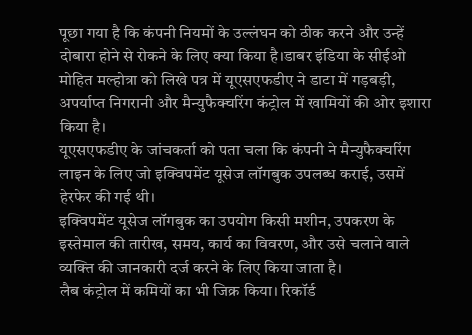पूछा गया है कि कंपनी नियमों के उल्लंघन को ठीक करने और उन्हें दोबारा होने से रोकने के लिए क्या किया है।डाबर इंडिया के सीईओ मोहित मल्होत्रा को लिखे पत्र में यूएसएफडीए ने डाटा में गड़बड़ी, अपर्याप्त निगरानी और मैन्युफैक्चरिंग कंट्रोल में खामियों की ओर इशारा किया है।
यूएसएफडीए के जांचकर्ता को पता चला कि कंपनी ने मैन्युफैक्चरिंग लाइन के लिए जो इक्विपमेंट यूसेज लॉगबुक उपलब्ध कराई, उसमें हेरफेर की गई थी।
इक्विपमेंट यूसेज लॉगबुक का उपयोग किसी मशीन, उपकरण के इस्तेमाल की तारीख, समय, कार्य का विवरण, और उसे चलाने वाले व्यक्ति की जानकारी दर्ज करने के लिए किया जाता है।
लैब कंट्रोल में कमियों का भी जिक्र किया। रिकॉर्ड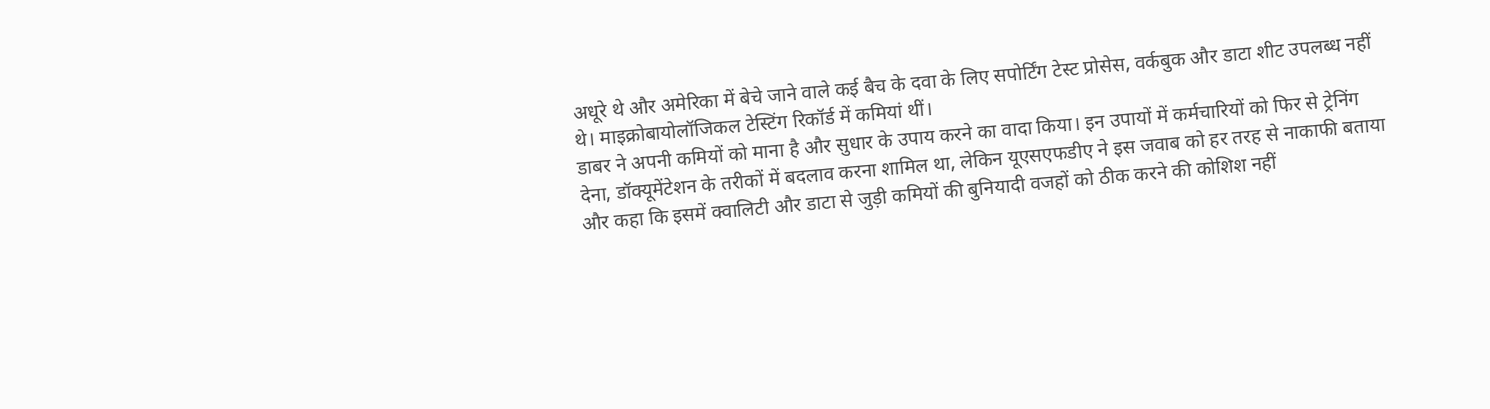अधूरे थे और अमेरिका में बेचे जाने वाले कई बैच के दवा के लिए सपोर्टिंग टेस्ट प्रोसेस, वर्कबुक और डाटा शीट उपलब्ध नहीं थे। माइक्रोबायोलॉजिकल टेस्टिंग रिकॉर्ड में कमियां थीं।
डाबर ने अपनी कमियों को माना है और सुधार के उपाय करने का वादा किया। इन उपायों में कर्मचारियों को फिर से ट्रेनिंग देना, डॉक्यूमेंटेशन के तरीकों में बदलाव करना शामिल था, लेकिन यूएसएफडीए ने इस जवाब को हर तरह से नाकाफी बताया और कहा कि इसमें क्वालिटी और डाटा से जुड़ी कमियों की बुनियादी वजहों को ठीक करने की कोशिश नहीं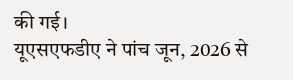की गई।
यूएसएफडीए ने पांच जून, 2026 से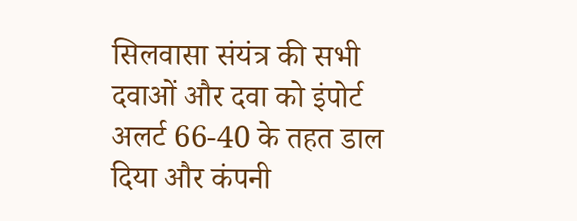सिलवासा संयंत्र की सभी दवाओं और दवा को इंपोर्ट अलर्ट 66-40 के तहत डाल दिया और कंपनी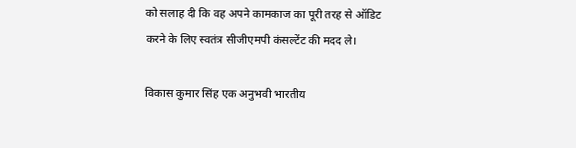को सलाह दी कि वह अपने कामकाज का पूरी तरह से ऑडिट करने के लिए स्वतंत्र सीजीएमपी कंसल्टेंट की मदद ले।

विकास कुमार सिंह एक अनुभवी भारतीय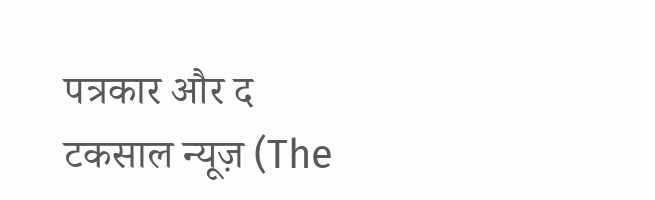पत्रकार और द टकसाल न्यूज़ (The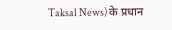Taksal News) के प्रधान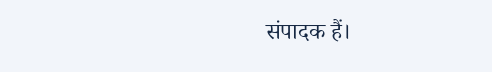संपादक हैं।